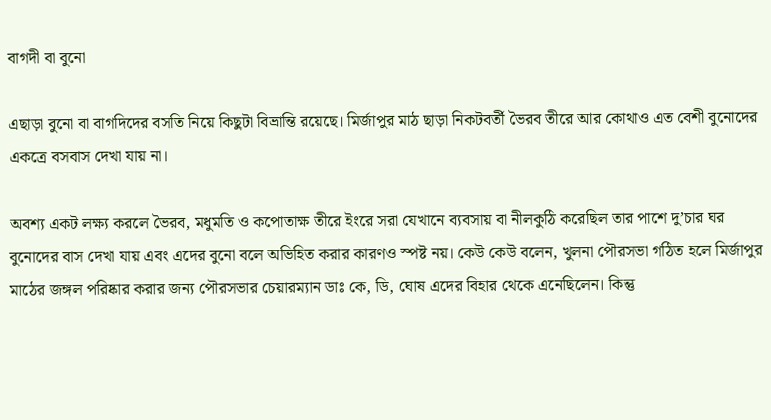বাগদী বা বুনো

এছাড়া বুনো বা বাগদিদের বসতি নিয়ে কিছুটা বিভ্রান্তি রয়েছে। মির্জাপুর মাঠ ছাড়া নিকটবর্তী ভৈরব তীরে আর কোথাও এত বেশী বুনোদের একত্রে বসবাস দেখা যায় না।

অবশ্য একট লক্ষ্য করলে ভৈরব, মধুমতি ও কপোতাক্ষ তীরে ইংরে সরা যেখানে ব্যবসায় বা নীলকুঠি করেছিল তার পাশে দু’চার ঘর বুনোদের বাস দেখা যায় এবং এদের বুনো বলে অভিহিত করার কারণও স্পষ্ট নয়। কেউ কেউ বলেন, খুলনা পৌরসভা গঠিত হলে মির্জাপুর মাঠের জঙ্গল পরিষ্কার করার জন্য পৌরসভার চেয়ারম্যান ডাঃ কে, ডি, ঘোষ এদের বিহার থেকে এনেছিলেন। কিন্তু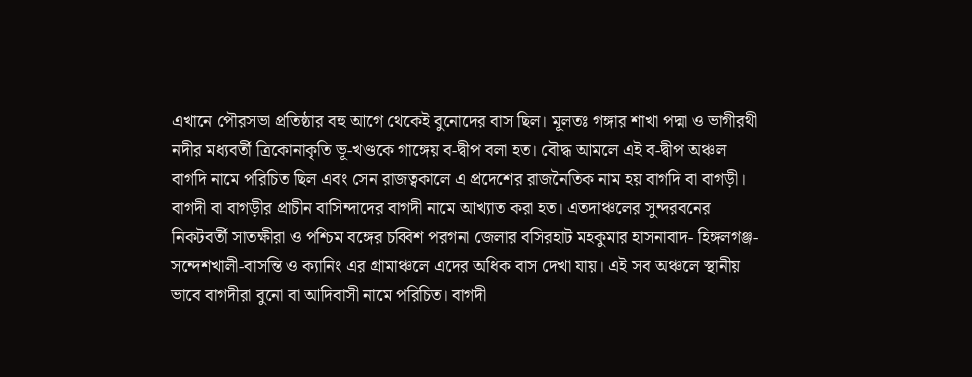এখানে পৌরসভা প্রতিষ্ঠার বহু আগে থেকেই বুনোদের বাস ছিল। মূলতঃ গঙ্গার শাখা পদ্মা ও ভাগীরথী নদীর মধ্যবর্তী ত্রিকোনাকৃতি ভূ-খণ্ডকে গাঙ্গেয় ব-দ্বীপ বলা হত। বৌদ্ধ আমলে এই ব-দ্বীপ অঞ্চল বাগদি নামে পরিচিত ছিল এবং সেন রাজত্বকালে এ প্রদেশের রাজনৈতিক নাম হয় বাগদি বা বাগড়ী। বাগদী বা বাগড়ীর প্রাচীন বাসিন্দাদের বাগদী নামে আখ্যাত করা হত। এতদাঞ্চলের সুন্দরবনের নিকটবর্তী সাতক্ষীরা ও পশ্চিম বঙ্গের চব্বিশ পরগনা জেলার বসিরহাট মহকুমার হাসনাবাদ- হিঙ্গলগঞ্জ-সন্দেশখালী-বাসন্তি ও ক্যানিং এর গ্রামাঞ্চলে এদের অধিক বাস দেখা যায়। এই সব অঞ্চলে স্থানীয় ভাবে বাগদীরা বুনো বা আদিবাসী নামে পরিচিত। বাগদী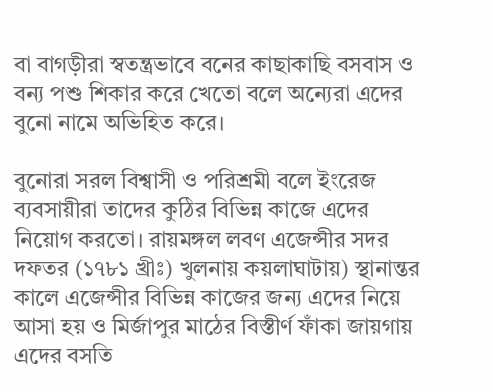বা বাগড়ীরা স্বতন্ত্রভাবে বনের কাছাকাছি বসবাস ও বন্য পশু শিকার করে খেতো বলে অন্যেরা এদের বুনো নামে অভিহিত করে।

বুনোরা সরল বিশ্বাসী ও পরিশ্রমী বলে ইংরেজ ব্যবসায়ীরা তাদের কুঠির বিভিন্ন কাজে এদের নিয়োগ করতো। রায়মঙ্গল লবণ এজেন্সীর সদর দফতর (১৭৮১ খ্রীঃ) খুলনায় কয়লাঘাটায়) স্থানান্তর কালে এজেন্সীর বিভিন্ন কাজের জন্য এদের নিয়ে আসা হয় ও মির্জাপুর মাঠের বিস্তীর্ণ ফাঁকা জায়গায় এদের বসতি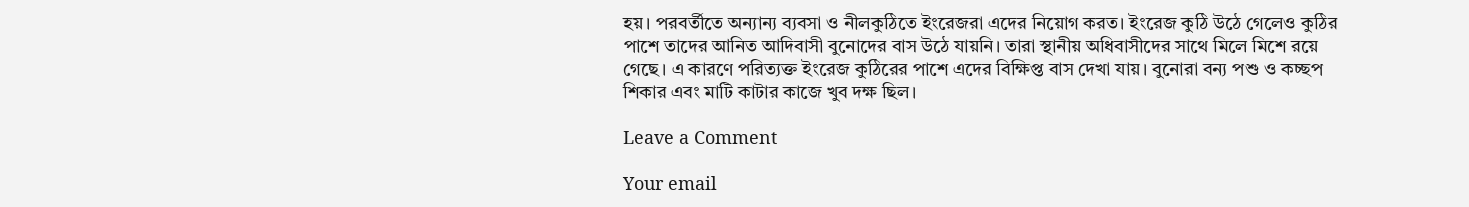হয়। পরবর্তীতে অন্যান্য ব্যবসা ও নীলকুঠিতে ইংরেজরা এদের নিয়োগ করত। ইংরেজ কুঠি উঠে গেলেও কুঠির পাশে তাদের আনিত আদিবাসী বুনোদের বাস উঠে যায়নি। তারা স্থানীয় অধিবাসীদের সাথে মিলে মিশে রয়ে গেছে। এ কারণে পরিত্যক্ত ইংরেজ কুঠিরের পাশে এদের বিক্ষিপ্ত বাস দেখা যায়। বুনোরা বন্য পশু ও কচ্ছপ শিকার এবং মাটি কাটার কাজে খুব দক্ষ ছিল।

Leave a Comment

Your email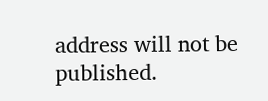address will not be published.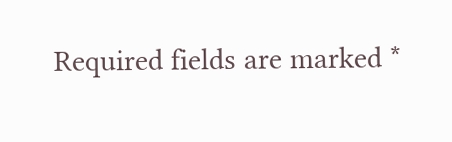Required fields are marked *